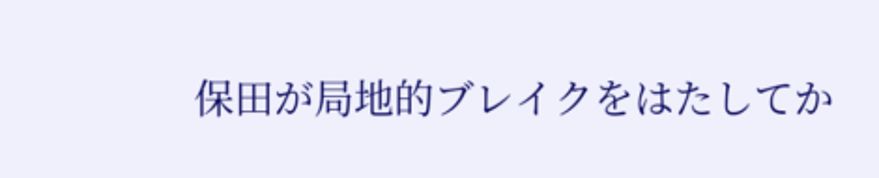保田が局地的ブレイクをはたしてか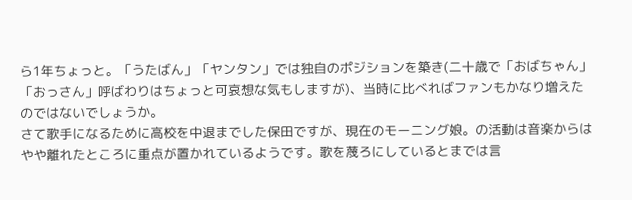ら1年ちょっと。「うたばん」「ヤンタン」では独自のポジションを築き(二十歳で「おばちゃん」「おっさん」呼ばわりはちょっと可哀想な気もしますが)、当時に比べればファンもかなり増えたのではないでしょうか。
さて歌手になるために高校を中退までした保田ですが、現在のモーニング娘。の活動は音楽からはやや離れたところに重点が置かれているようです。歌を蔑ろにしているとまでは言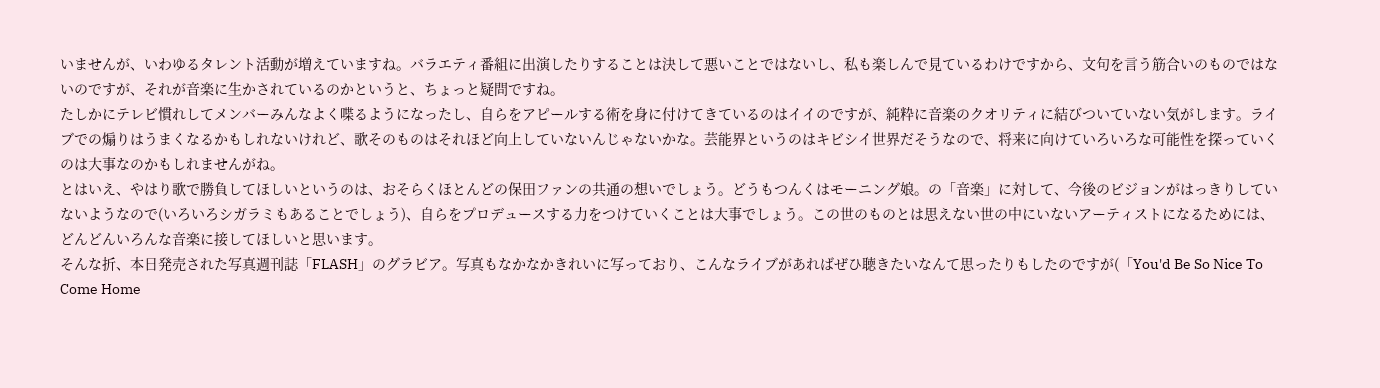いませんが、いわゆるタレント活動が増えていますね。バラエティ番組に出演したりすることは決して悪いことではないし、私も楽しんで見ているわけですから、文句を言う筋合いのものではないのですが、それが音楽に生かされているのかというと、ちょっと疑問ですね。
たしかにテレビ慣れしてメンバーみんなよく喋るようになったし、自らをアピールする術を身に付けてきているのはイイのですが、純粋に音楽のクオリティに結びついていない気がします。ライブでの煽りはうまくなるかもしれないけれど、歌そのものはそれほど向上していないんじゃないかな。芸能界というのはキビシイ世界だそうなので、将来に向けていろいろな可能性を探っていくのは大事なのかもしれませんがね。
とはいえ、やはり歌で勝負してほしいというのは、おそらくほとんどの保田ファンの共通の想いでしょう。どうもつんくはモーニング娘。の「音楽」に対して、今後のビジョンがはっきりしていないようなので(いろいろシガラミもあることでしょう)、自らをプロデュースする力をつけていくことは大事でしょう。この世のものとは思えない世の中にいないアーティストになるためには、どんどんいろんな音楽に接してほしいと思います。
そんな折、本日発売された写真週刊誌「FLASH」のグラビア。写真もなかなかきれいに写っており、こんなライブがあればぜひ聴きたいなんて思ったりもしたのですが(「You'd Be So Nice To Come Home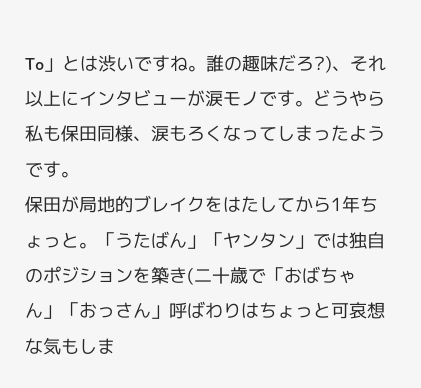To」とは渋いですね。誰の趣味だろ?)、それ以上にインタビューが涙モノです。どうやら私も保田同様、涙もろくなってしまったようです。
保田が局地的ブレイクをはたしてから1年ちょっと。「うたばん」「ヤンタン」では独自のポジションを築き(二十歳で「おばちゃん」「おっさん」呼ばわりはちょっと可哀想な気もしま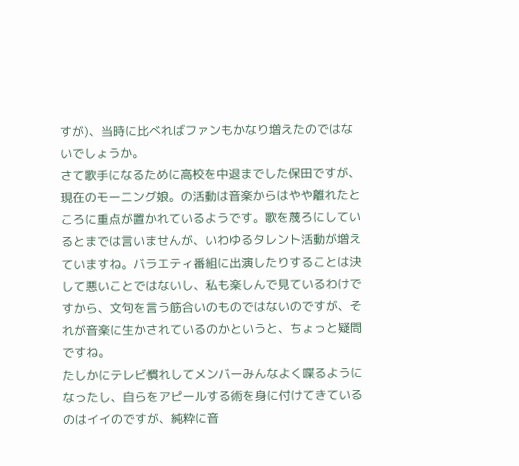すが)、当時に比べればファンもかなり増えたのではないでしょうか。
さて歌手になるために高校を中退までした保田ですが、現在のモーニング娘。の活動は音楽からはやや離れたところに重点が置かれているようです。歌を蔑ろにしているとまでは言いませんが、いわゆるタレント活動が増えていますね。バラエティ番組に出演したりすることは決して悪いことではないし、私も楽しんで見ているわけですから、文句を言う筋合いのものではないのですが、それが音楽に生かされているのかというと、ちょっと疑問ですね。
たしかにテレビ慣れしてメンバーみんなよく喋るようになったし、自らをアピールする術を身に付けてきているのはイイのですが、純粋に音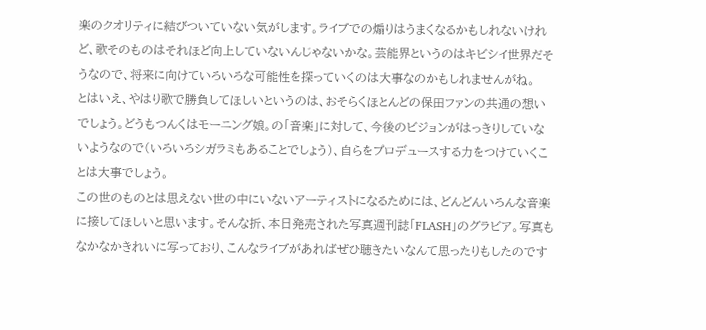楽のクオリティに結びついていない気がします。ライブでの煽りはうまくなるかもしれないけれど、歌そのものはそれほど向上していないんじゃないかな。芸能界というのはキビシイ世界だそうなので、将来に向けていろいろな可能性を探っていくのは大事なのかもしれませんがね。
とはいえ、やはり歌で勝負してほしいというのは、おそらくほとんどの保田ファンの共通の想いでしょう。どうもつんくはモーニング娘。の「音楽」に対して、今後のビジョンがはっきりしていないようなので(いろいろシガラミもあることでしょう)、自らをプロデュースする力をつけていくことは大事でしょう。
この世のものとは思えない世の中にいないアーティストになるためには、どんどんいろんな音楽に接してほしいと思います。そんな折、本日発売された写真週刊誌「FLASH」のグラビア。写真もなかなかきれいに写っており、こんなライブがあればぜひ聴きたいなんて思ったりもしたのです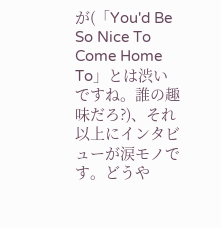が(「You'd Be So Nice To Come Home To」とは渋いですね。誰の趣味だろ?)、それ以上にインタビューが涙モノです。どうや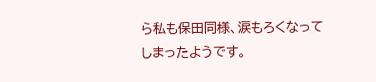ら私も保田同様、涙もろくなってしまったようです。